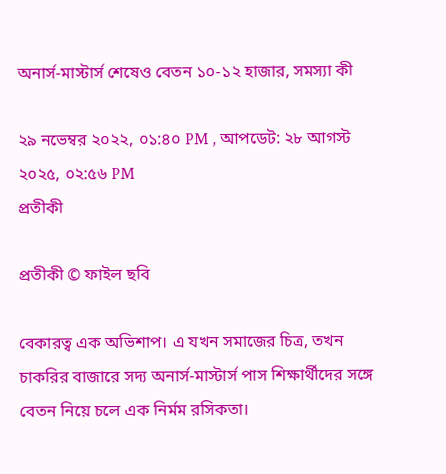অনার্স-মাস্টার্স শেষেও বেতন ১০-১২ হাজার, সমস্যা কী

২৯ নভেম্বর ২০২২, ০১:৪০ PM , আপডেট: ২৮ আগস্ট ২০২৫, ০২:৫৬ PM
প্রতীকী

প্রতীকী © ফাইল ছবি

বেকারত্ব এক অভিশাপ। এ যখন সমাজের চিত্র, তখন চাকরির বাজারে সদ্য অনার্স-মাস্টার্স পাস শিক্ষার্থীদের সঙ্গে বেতন নিয়ে চলে এক নির্মম রসিকতা।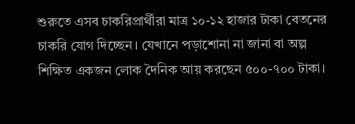শুরুতে এসব চাকরিপ্রার্থীরা মাত্র ১০-১২ হাজার টাকা বেতনের চাকরি যোগ দিচ্ছেন। যেখানে পড়াশোনা না জানা বা অল্প শিক্ষিত একজন লোক দৈনিক আয় করছেন ৫০০-৭০০ টাকা।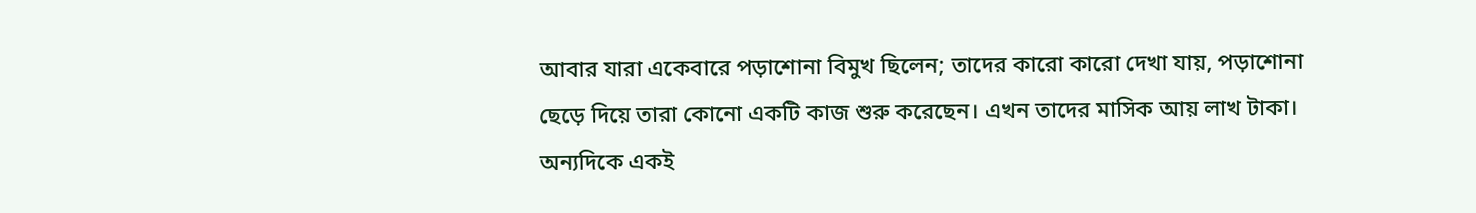আবার যারা একেবারে পড়াশোনা বিমুখ ছিলেন; তাদের কারো কারো দেখা যায়, পড়াশোনা ছেড়ে দিয়ে তারা কোনো একটি কাজ শুরু করেছেন। এখন তাদের মাসিক আয় লাখ টাকা। অন্যদিকে একই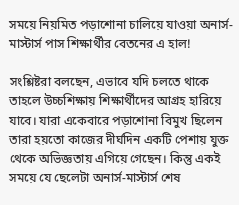সময়ে নিয়মিত পড়াশোনা চালিয়ে যাওয়া অনার্স-মাস্টার্স পাস শিক্ষার্থীর বেতনের এ হাল!

সংশ্লিষ্টরা বলছেন, এভাবে যদি চলতে থাকে তাহলে ‍উচ্চশিক্ষায় শিক্ষার্থীদের আগ্রহ হারিয়ে যাবে। যারা একেবারে পড়াশোনা বিমুখ ছিলেন তারা হয়তো কাজের দীর্ঘদিন একটি পেশায় যুক্ত থেকে অভিজ্ঞতায় এগিয়ে গেছেন। কিন্তু একই সময়ে যে ছেলেটা অনার্স-মাস্টার্স শেষ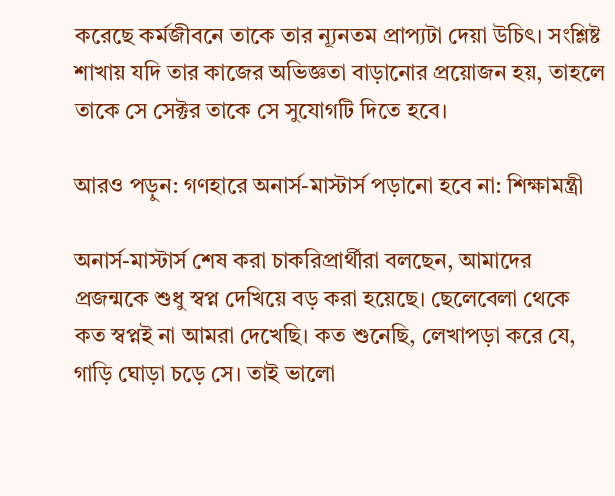করেছে কর্মজীবনে তাকে তার ন্যূনতম প্রাপ্যটা দেয়া উচিৎ। সংশ্লিষ্ট শাখায় যদি তার কাজের অভিজ্ঞতা বাড়ানোর প্রয়োজন হয়, তাহলে তাকে সে সেক্টর তাকে সে সুযোগটি দিতে হবে।

আরও পড়ুন: গণহারে অনার্স-মাস্টার্স পড়ানো হবে না: শিক্ষামন্ত্রী

অনার্স-মাস্টার্স শেষ করা চাকরিপ্রার্থীরা বলছেন, আমাদের প্রজন্মকে শুধু স্বপ্ন দেখিয়ে বড় করা হয়েছে। ছেলেবেলা থেকে কত স্বপ্নই না আমরা দেখেছি। কত শুনেছি, লেখাপড়া করে যে, গাড়ি ঘোড়া চড়ে সে। তাই ভালো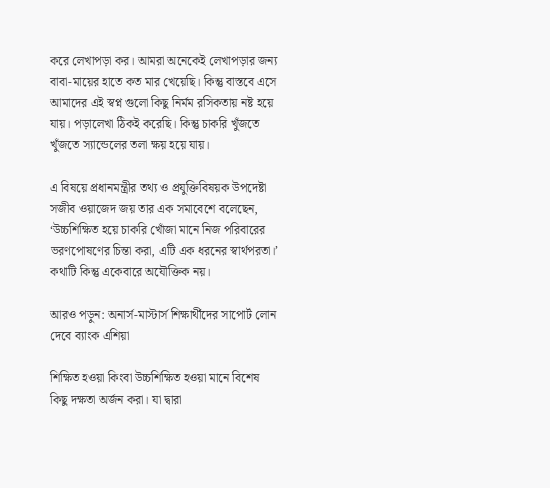করে লেখাপড়া কর। আমরা অনেকেই লেখাপড়ার জন্য বাবা-মায়ের হাতে কত মার খেয়েছি। কিন্তু বাস্তবে এসে আমাদের এই স্বপ্ন গুলো কিছু নির্মম রসিকতায় নষ্ট হয়ে যায়। পড়ালেখা ঠিকই করেছি। কিন্তু চাকরি খুঁজতে খুঁজতে স্যান্ডেলের তলা ক্ষয় হয়ে যায়।

এ বিষয়ে প্রধানমন্ত্রীর তথ্য ও প্রযুক্তিবিষয়ক উপদেষ্টা সজীব ওয়াজেদ জয় তার এক সমাবেশে বলেছেন, ‘উচ্চশিক্ষিত হয়ে চাকরি খোঁজা মানে নিজ পরিবারের ভরণপোষণের চিন্তা করা, এটি এক ধরনের স্বার্থপরতা।’ কথাটি কিন্তু একেবারে অযৌক্তিক নয়।

আরও পড়ুন: অনার্স-মাস্টার্স শিক্ষার্থীদের সাপোর্ট লোন দেবে ব্যাংক এশিয়া

শিক্ষিত হওয়া কিংবা উচ্চশিক্ষিত হওয়া মানে বিশেষ কিছু দক্ষতা অর্জন করা। যা দ্বারা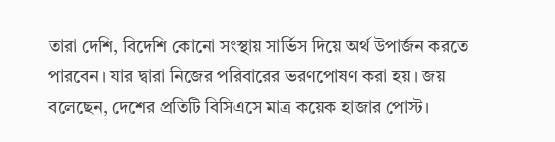তারা দেশি, বিদেশি কোনো সংস্থায় সার্ভিস দিয়ে অর্থ উপার্জন করতে পারবেন। যার দ্বারা নিজের পরিবারের ভরণপোষণ করা হয়। জয় বলেছেন, দেশের প্রতিটি বিসিএসে মাত্র কয়েক হাজার পোস্ট।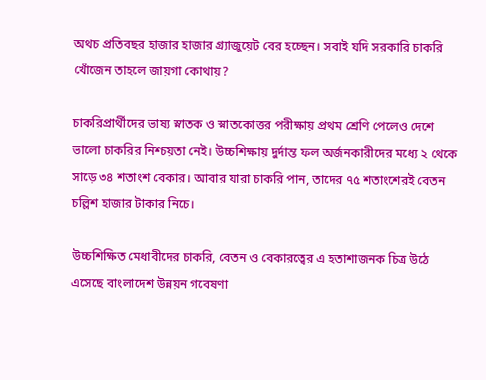অথচ প্রতিবছর হাজার হাজার গ্র্যাজুয়েট বের হচ্ছেন। সবাই যদি সরকারি চাকরি খোঁজেন তাহলে জায়গা কোথায়?

চাকরিপ্রার্থীদের ভাষ্য স্নাতক ও স্নাতকোত্তর পরীক্ষায় প্রথম শ্রেণি পেলেও দেশে ভালো চাকরির নিশ্চয়তা নেই। উচ্চশিক্ষায় দুর্দান্ত ফল অর্জনকারীদের মধ্যে ২ থেকে সাড়ে ৩৪ শতাংশ বেকার। আবার যারা চাকরি পান, তাদের ৭৫ শতাংশেরই বেতন চল্লিশ হাজার টাকার নিচে।

উচ্চশিক্ষিত মেধাবীদের চাকরি, বেতন ও বেকারত্বের এ হতাশাজনক চিত্র উঠে এসেছে বাংলাদেশ উন্নয়ন গবেষণা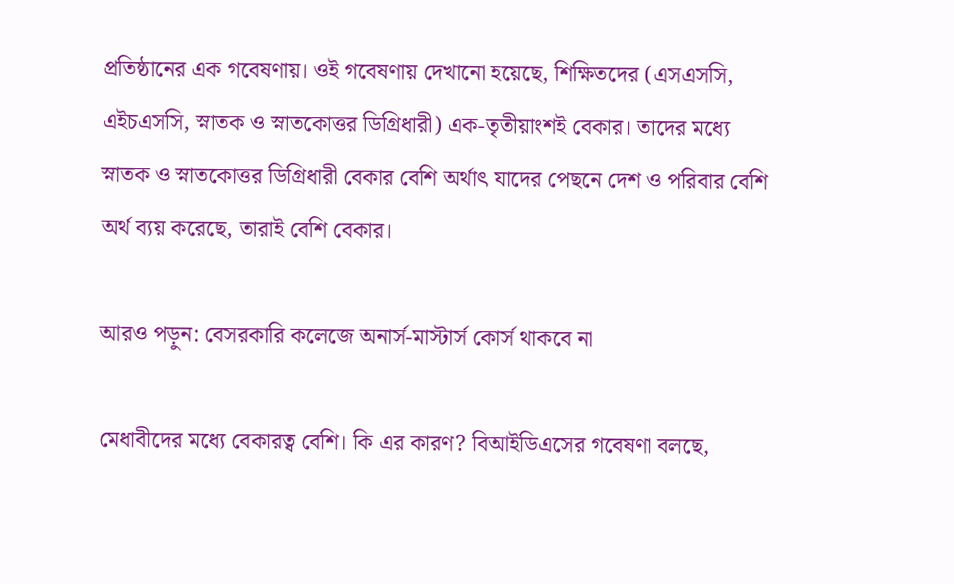প্রতিষ্ঠানের এক গবেষণায়। ওই গবেষণায় দেখানো হয়েছে, শিক্ষিতদের (এসএসসি, এইচএসসি, স্নাতক ও স্নাতকোত্তর ডিগ্রিধারী) এক-তৃতীয়াংশই বেকার। তাদের মধ্যে স্নাতক ও স্নাতকোত্তর ডিগ্রিধারী বেকার বেশি অর্থাৎ যাদের পেছনে দেশ ও পরিবার বেশি অর্থ ব্যয় করেছে, তারাই বেশি বেকার।

আরও পড়ুন: বেসরকারি কলেজে অনার্স-মাস্টার্স কোর্স থাকবে না

মেধাবীদের মধ্যে বেকারত্ব বেশি। কি এর কারণ? বিআইডিএসের গবেষণা বলছে,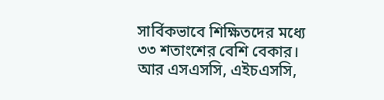সার্বিকভাবে শিক্ষিতদের মধ্যে ৩৩ শতাংশের বেশি বেকার। আর এসএসসি, এইচএসসি,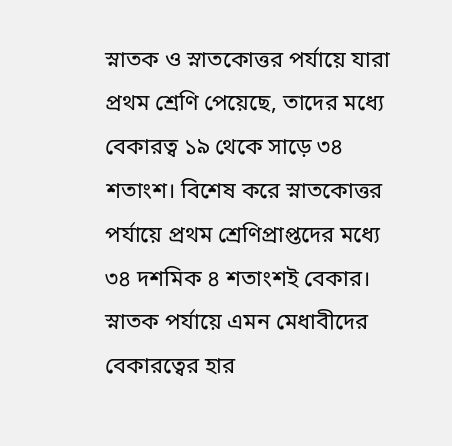স্নাতক ও স্নাতকোত্তর পর্যায়ে যারা প্রথম শ্রেণি পেয়েছে, তাদের মধ্যে বেকারত্ব ১৯ থেকে সাড়ে ৩৪ শতাংশ। বিশেষ করে স্নাতকোত্তর পর্যায়ে প্রথম শ্রেণিপ্রাপ্তদের মধ্যে ৩৪ দশমিক ৪ শতাংশই বেকার। স্নাতক পর্যায়ে এমন মেধাবীদের বেকারত্বের হার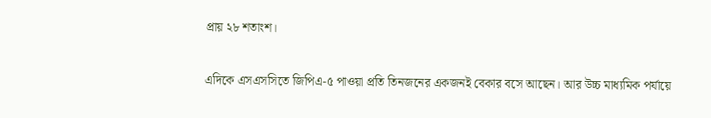প্রায় ২৮ শতাংশ।

এদিকে এসএসসিতে জিপিএ-৫ পাওয়া প্রতি তিনজনের একজনই বেকার বসে আছেন। আর উচ্চ মাধ্যমিক পর্যায়ে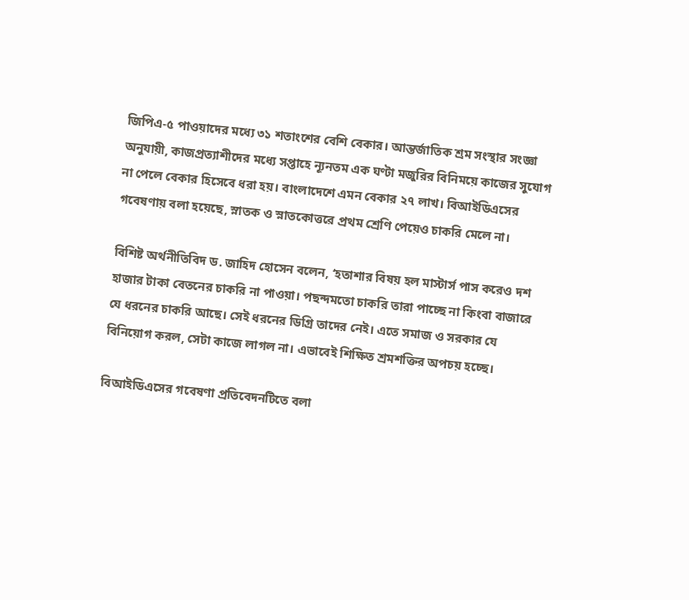জিপিএ-৫ পাওয়াদের মধ্যে ৩১ শতাংশের বেশি বেকার। আন্তর্জাতিক শ্রম সংস্থার সংজ্ঞা অনুযায়ী, কাজপ্রত্যাশীদের মধ্যে সপ্তাহে ন্যূনতম এক ঘণ্টা মজুরির বিনিময়ে কাজের সুযোগ না পেলে বেকার হিসেবে ধরা হয়। বাংলাদেশে এমন বেকার ২৭ লাখ। বিআইডিএসের গবেষণায় বলা হয়েছে, স্নাতক ও স্নাতকোত্তরে প্রথম শ্রেণি পেয়েও চাকরি মেলে না।

বিশিষ্ট অর্থনীতিবিদ ড. জাহিদ হোসেন বলেন, ‘হতাশার বিষয় হল মাস্টার্স পাস করেও দশ হাজার টাকা বেতনের চাকরি না পাওয়া। পছন্দমতো চাকরি তারা পাচ্ছে না কিংবা বাজারে যে ধরনের চাকরি আছে। সেই ধরনের ডিগ্রি তাদের নেই। এতে সমাজ ও সরকার যে বিনিয়োগ করল, সেটা কাজে লাগল না। এভাবেই শিক্ষিত শ্রমশক্তির অপচয় হচ্ছে।

বিআইডিএসের গবেষণা প্রতিবেদনটিতে বলা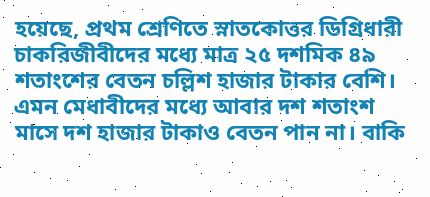হয়েছে, প্রথম শ্রেণিতে স্নাতকোত্তর ডিগ্রিধারী চাকরিজীবীদের মধ্যে মাত্র ২৫ দশমিক ৪৯ শতাংশের বেতন চল্লিশ হাজার টাকার বেশি। এমন মেধাবীদের মধ্যে আবার দশ শতাংশ মাসে দশ হাজার টাকাও বেতন পান না। বাকি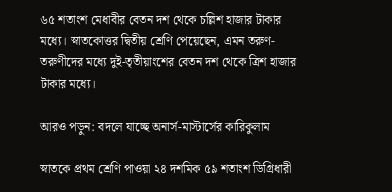৬৫ শতাংশ মেধাবীর বেতন দশ থেকে চল্লিশ হাজার টাকার মধ্যে। স্নাতকোত্তর দ্বিতীয় শ্রেণি পেয়েছেন, এমন তরুণ-তরুণীদের মধ্যে দুই-তৃতীয়াংশের বেতন দশ থেকে ত্রিশ হাজার টাকার মধ্যে।

আরও পড়ুন: বদলে যাচ্ছে অনার্স-মাস্টার্সের কারিকুলাম

স্নাতকে প্রথম শ্রেণি পাওয়া ২৪ দশমিক ৫৯ শতাংশ ডিগ্রিধারী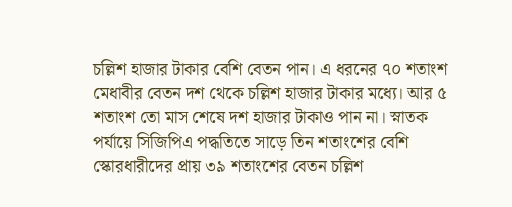চল্লিশ হাজার টাকার বেশি বেতন পান। এ ধরনের ৭০ শতাংশ মেধাবীর বেতন দশ থেকে চল্লিশ হাজার টাকার মধ্যে। আর ৫ শতাংশ তো মাস শেষে দশ হাজার টাকাও পান না। স্নাতক পর্যায়ে সিজিপিএ পদ্ধতিতে সাড়ে তিন শতাংশের বেশি স্কোরধারীদের প্রায় ৩৯ শতাংশের বেতন চল্লিশ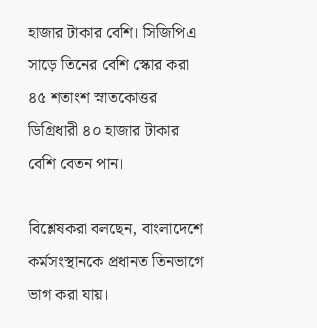হাজার টাকার বেশি। সিজিপিএ সাড়ে তিনের বেশি স্কোর করা ৪৫ শতাংশ স্নাতকোত্তর ডিগ্রিধারী ৪০ হাজার টাকার বেশি বেতন পান।

বিশ্লেষকরা বলছেন, বাংলাদেশে কর্মসংস্থানকে প্রধানত তিনভাগে ভাগ করা যায়।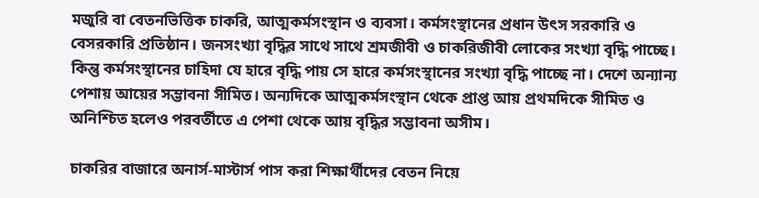মজুরি বা বেতনভিত্তিক চাকরি, আত্মকর্মসংস্থান ও ব্যবসা। কর্মসংস্থানের প্রধান উৎস সরকারি ও বেসরকারি প্রতিষ্ঠান। জনসংখ্যা বৃদ্ধির সাথে সাথে শ্রমজীবী ও চাকরিজীবী লোকের সংখ্যা বৃদ্ধি পাচ্ছে। কিন্তু কর্মসংস্থানের চাহিদা যে হারে বৃদ্ধি পায় সে হারে কর্মসংস্থানের সংখ্যা বৃদ্ধি পাচ্ছে না। দেশে অন্যান্য পেশায় আয়ের সম্ভাবনা সীমিত। অন্যদিকে আত্মকর্মসংস্থান থেকে প্রাপ্ত আয় প্রথমদিকে সীমিত ও অনিশ্চিত হলেও পরবর্তীতে এ পেশা থেকে আয় বৃদ্ধির সম্ভাবনা অসীম।

চাকরির বাজারে অনার্স-মাস্টার্স পাস করা শিক্ষার্থীদের বেতন নিয়ে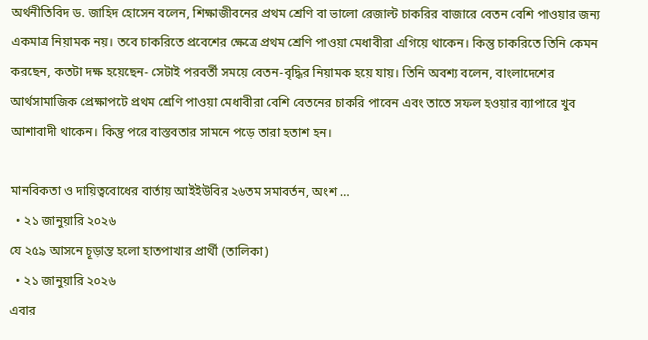অর্থনীতিবিদ ড. জাহিদ হোসেন বলেন, শিক্ষাজীবনের প্রথম শ্রেণি বা ভালো রেজাল্ট চাকরির বাজারে বেতন বেশি পাওয়ার জন্য একমাত্র নিয়ামক নয়। তবে চাকরিতে প্রবেশের ক্ষেত্রে প্রথম শ্রেণি পাওয়া মেধাবীরা এগিয়ে থাকেন। কিন্তু চাকরিতে তিনি কেমন করছেন, কতটা দক্ষ হয়েছেন- সেটাই পরবর্তী সময়ে বেতন-বৃদ্ধির নিয়ামক হয়ে যায়। তিনি অবশ্য বলেন, বাংলাদেশের আর্থসামাজিক প্রেক্ষাপটে প্রথম শ্রেণি পাওয়া মেধাবীরা বেশি বেতনের চাকরি পাবেন এবং তাতে সফল হওয়ার ব্যাপারে খুব আশাবাদী থাকেন। কিন্তু পরে বাস্তবতার সামনে পড়ে তারা হতাশ হন।

মানবিকতা ও দায়িত্ববোধের বার্তায় আইইউবির ২৬তম সমাবর্তন, অংশ …
  • ২১ জানুয়ারি ২০২৬
যে ২৫৯ আসনে চূড়ান্ত হলো হাতপাখার প্রার্থী (তালিকা)
  • ২১ জানুয়ারি ২০২৬
এবার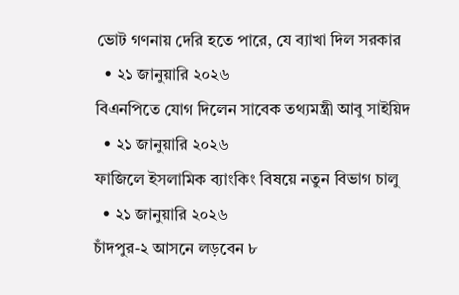ভোট গণনায় দেরি হতে পারে, যে ব্যাখা দিল সরকার
  • ২১ জানুয়ারি ২০২৬
বিএনপিতে যোগ দিলেন সাবেক তথ্যমন্ত্রী আবু সাইয়িদ
  • ২১ জানুয়ারি ২০২৬
ফাজিলে ইসলামিক ব্যাংকিং বিষয়ে নতুন বিভাগ চালু
  • ২১ জানুয়ারি ২০২৬
চাঁদপুর-২ আসনে লড়বেন ৮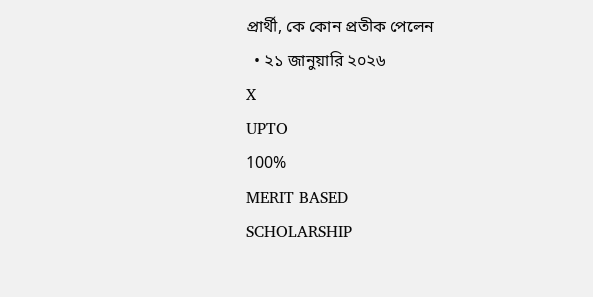প্রার্থী, কে কোন প্রতীক পেলেন
  • ২১ জানুয়ারি ২০২৬
X
UPTO
100%
MERIT BASED
SCHOLARSHIP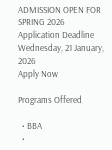ADMISSION OPEN FOR
SPRING 2026
Application Deadline Wednesday, 21 January, 2026
Apply Now

Programs Offered

  • BBA
  •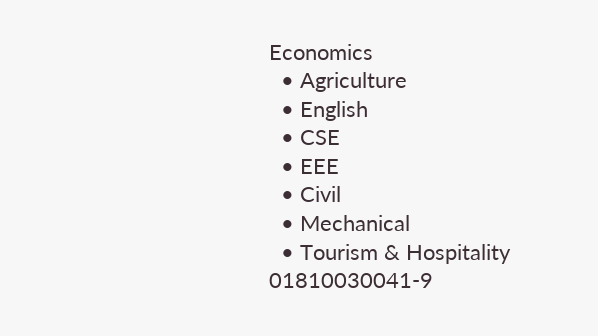Economics
  • Agriculture
  • English
  • CSE
  • EEE
  • Civil
  • Mechanical
  • Tourism & Hospitality
01810030041-9